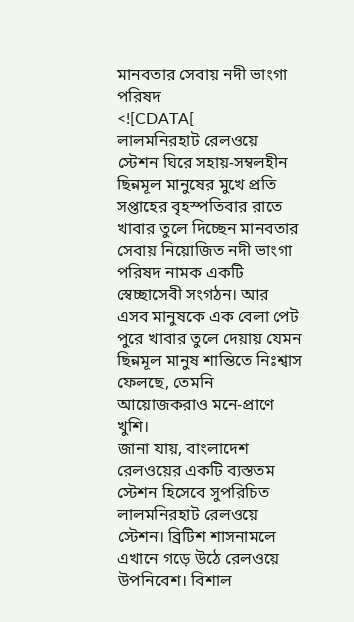মানবতার সেবায় নদী ভাংগা পরিষদ
<![CDATA[
লালমনিরহাট রেলওয়ে স্টেশন ঘিরে সহায়-সম্বলহীন ছিন্নমূল মানুষের মুখে প্রতি সপ্তাহের বৃহস্পতিবার রাতে খাবার তুলে দিচ্ছেন মানবতার সেবায় নিয়োজিত নদী ভাংগা পরিষদ নামক একটি স্বেচ্ছাসেবী সংগঠন। আর এসব মানুষকে এক বেলা পেট পুরে খাবার তুলে দেয়ায় যেমন ছিন্নমূল মানুষ শান্তিতে নিঃশ্বাস ফেলছে, তেমনি আয়োজকরাও মনে-প্রাণে খুশি।
জানা যায়, বাংলাদেশ রেলওয়ের একটি ব্যস্ততম স্টেশন হিসেবে সুপরিচিত লালমনিরহাট রেলওয়ে স্টেশন। ব্রিটিশ শাসনামলে এখানে গড়ে উঠে রেলওয়ে উপনিবেশ। বিশাল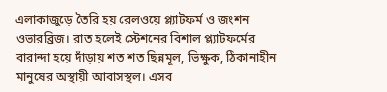এলাকাজুড়ে তৈরি হয় রেলওয়ে প্ল্যাটফর্ম ও জংশন ওভারব্রিজ। রাত হলেই স্টেশনের বিশাল প্ল্যাটফর্মের বারান্দা হয়ে দাঁড়ায় শত শত ছিন্নমূল, ভিক্ষুক, ঠিকানাহীন মানুষের অস্থায়ী আবাসস্থল। এসব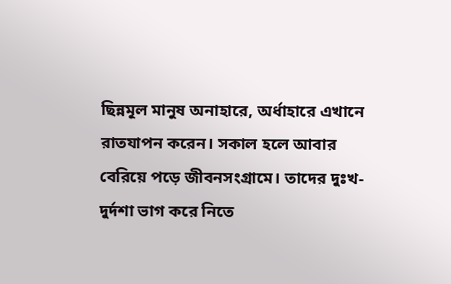ছিন্নমূল মানুষ অনাহারে, অর্ধাহারে এখানে রাতযাপন করেন। সকাল হলে আবার বেরিয়ে পড়ে জীবনসংগ্রামে। তাদের দুঃখ-দুর্দশা ভাগ করে নিতে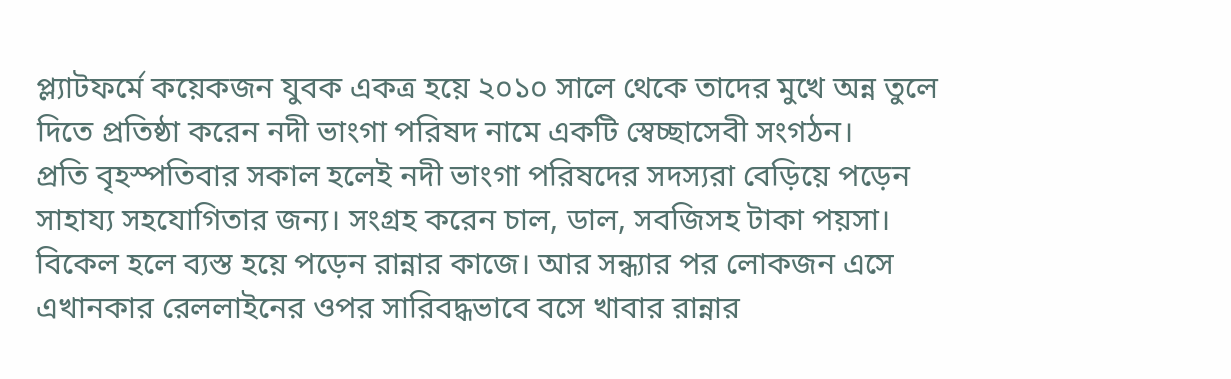প্ল্যাটফর্মে কয়েকজন যুবক একত্র হয়ে ২০১০ সালে থেকে তাদের মুখে অন্ন তুলে দিতে প্রতিষ্ঠা করেন নদী ভাংগা পরিষদ নামে একটি স্বেচ্ছাসেবী সংগঠন।
প্রতি বৃহস্পতিবার সকাল হলেই নদী ভাংগা পরিষদের সদস্যরা বেড়িয়ে পড়েন সাহায্য সহযোগিতার জন্য। সংগ্রহ করেন চাল, ডাল, সবজিসহ টাকা পয়সা। বিকেল হলে ব্যস্ত হয়ে পড়েন রান্নার কাজে। আর সন্ধ্যার পর লোকজন এসে এখানকার রেললাইনের ওপর সারিবদ্ধভাবে বসে খাবার রান্নার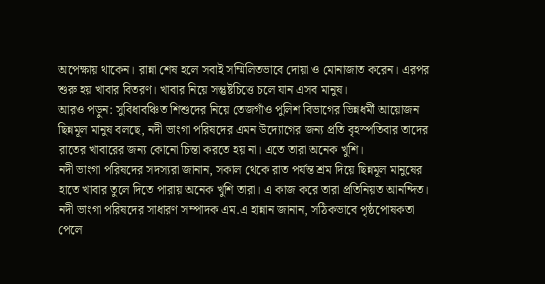অপেক্ষায় থাকেন। রান্না শেষ হলে সবাই সম্মিলিতভাবে দোয়া ও মোনাজাত করেন। এরপর শুরু হয় খাবার বিতরণ। খাবার নিয়ে সন্তুষ্টচিত্তে চলে যান এসব মানুষ।
আরও পড়ুন: সুবিধাবঞ্চিত শিশুদের নিয়ে তেজগাঁও পুলিশ বিভাগের ভিন্নধর্মী আয়োজন
ছিন্নমূল মানুষ বলছে, নদী ভাংগা পরিষদের এমন উদ্যোগের জন্য প্রতি বৃহস্পতিবার তাদের রাতের খাবারের জন্য কোনো চিন্তা করতে হয় না। এতে তারা অনেক খুশি।
নদী ভাংগা পরিষদের সদস্যরা জানান, সকাল থেকে রাত পর্যন্ত শ্রম দিয়ে ছিন্নমূল মানুষের হাতে খাবার তুলে দিতে পারায় অনেক খুশি তারা। এ কাজ করে তারা প্রতিনিয়ত আনন্দিত।
নদী ভাংগা পরিষদের সাধারণ সম্পাদক এম.এ হান্নান জানান, সঠিকভাবে পৃষ্ঠপোষকতা পেলে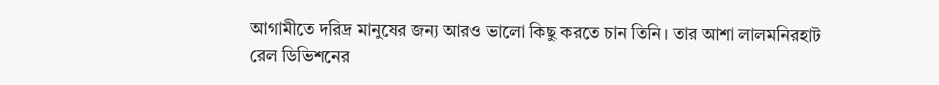আগামীতে দরিদ্র মানুষের জন্য আরও ভালো কিছু করতে চান তিনি। তার আশা লালমনিরহাট রেল ডিভিশনের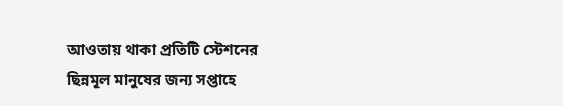আওতায় থাকা প্রতিটি স্টেশনের ছিন্নমূল মানুষের জন্য সপ্তাহে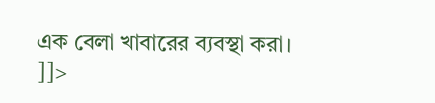এক বেলা খাবারের ব্যবস্থা করা।
]]>